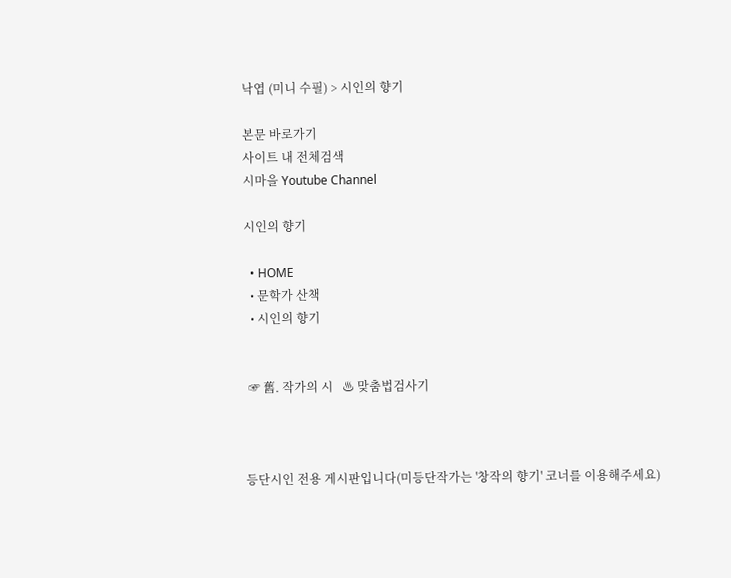낙엽 (미니 수필) > 시인의 향기

본문 바로가기
사이트 내 전체검색
시마을 Youtube Channel

시인의 향기

  • HOME
  • 문학가 산책
  • 시인의 향기


 ☞ 舊. 작가의 시   ♨ 맞춤법검사기



등단시인 전용 게시판입니다(미등단작가는 '창작의 향기' 코너를 이용해주세요)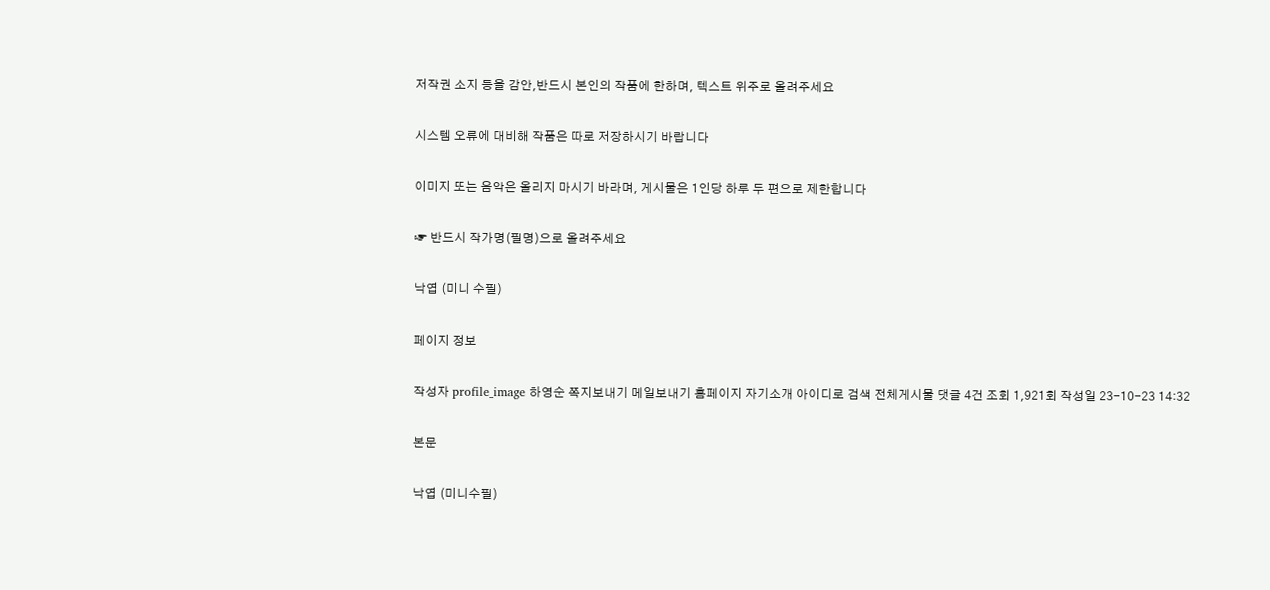저작권 소지 등을 감안,반드시 본인의 작품에 한하며, 텍스트 위주로 올려주세요

시스템 오류에 대비해 작품은 따로 저장하시기 바랍니다

이미지 또는 음악은 올리지 마시기 바라며, 게시물은 1인당 하루 두 편으로 제한합니다

☞ 반드시 작가명(필명)으로 올려주세요

낙엽 (미니 수필)

페이지 정보

작성자 profile_image 하영순 쪽지보내기 메일보내기 홈페이지 자기소개 아이디로 검색 전체게시물 댓글 4건 조회 1,921회 작성일 23-10-23 14:32

본문

낙엽 (미니수필)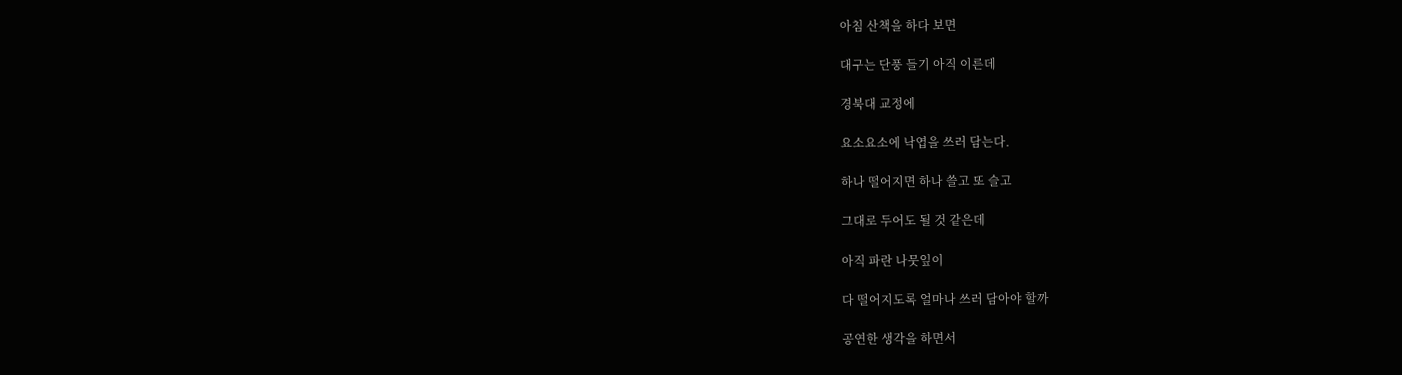아침 산책을 하다 보면

대구는 단풍 들기 아직 이른데

경북대 교정에

요소요소에 낙엽을 쓰러 담는다.

하나 떨어지면 하나 쓸고 또 슬고

그대로 두어도 될 것 같은데

아직 파란 나뭇잎이

다 떨어지도록 얼마나 쓰러 담아야 할까

공연한 생각을 하면서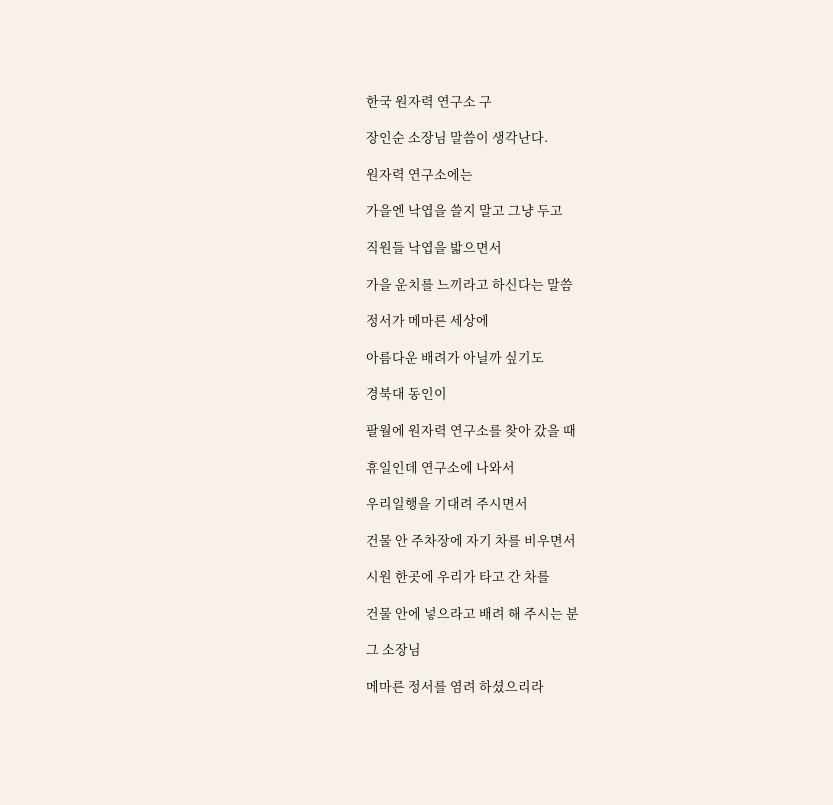한국 원자력 연구소 구

장인순 소장님 말씀이 생각난다.

원자력 연구소에는

가을엔 낙엽을 쓸지 말고 그냥 두고

직원들 낙엽을 밟으면서

가을 운치를 느끼라고 하신다는 말씀

정서가 메마른 세상에

아름다운 배려가 아닐까 싶기도

경북대 동인이

팔월에 원자력 연구소를 찾아 갔을 때

휴일인데 연구소에 나와서

우리일행을 기대려 주시면서

건물 안 주차장에 자기 차를 비우면서

시원 한곳에 우리가 타고 간 차를

건물 안에 넣으라고 배려 해 주시는 분

그 소장님

메마른 정서를 염려 하셨으리라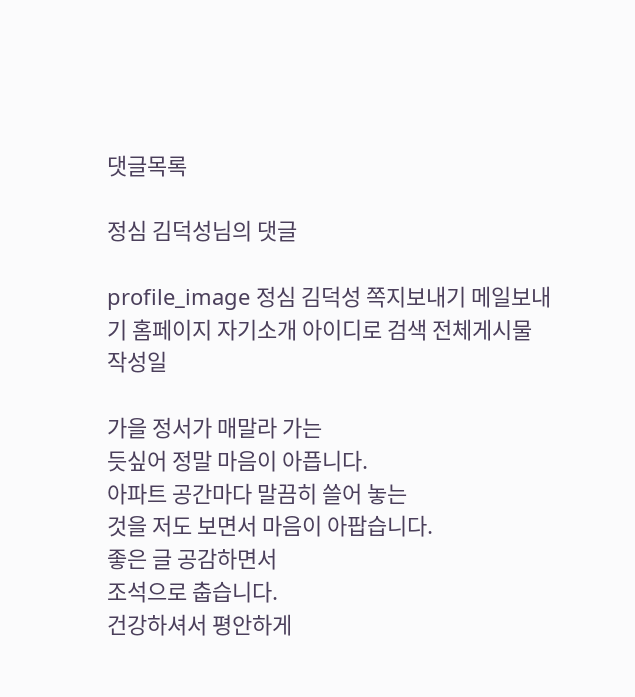댓글목록

정심 김덕성님의 댓글

profile_image 정심 김덕성 쪽지보내기 메일보내기 홈페이지 자기소개 아이디로 검색 전체게시물 작성일

가을 정서가 매말라 가는
듯싶어 정말 마음이 아픕니다.
아파트 공간마다 말끔히 쓸어 놓는
것을 저도 보면서 마음이 아팝습니다.
좋은 글 공감하면서
조석으로 춥습니다.
건강하셔서 평안하게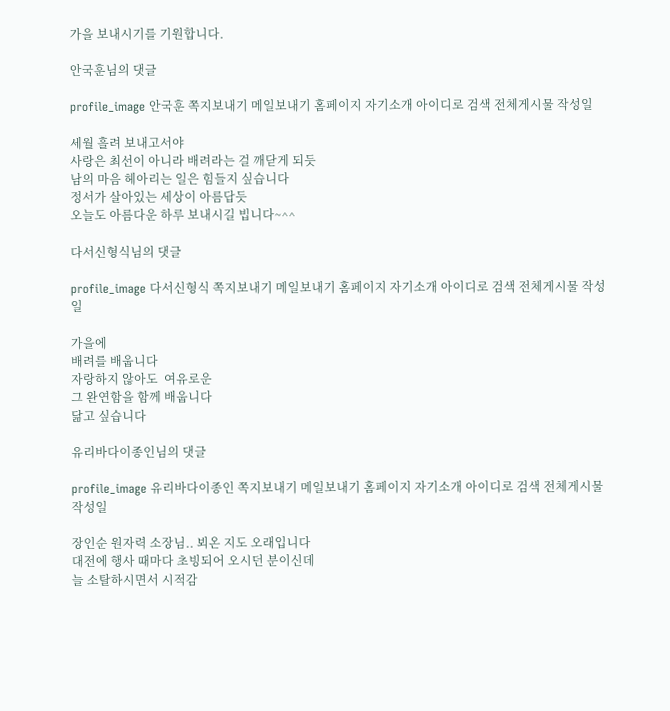가을 보내시기를 기원합니다.

안국훈님의 댓글

profile_image 안국훈 쪽지보내기 메일보내기 홈페이지 자기소개 아이디로 검색 전체게시물 작성일

세월 흘려 보내고서야
사랑은 최선이 아니라 배려라는 걸 깨닫게 되듯
남의 마음 헤아리는 일은 힘들지 싶습니다
정서가 살아있는 세상이 아름답듯
오늘도 아름다운 하루 보내시길 빕니다~^^

다서신형식님의 댓글

profile_image 다서신형식 쪽지보내기 메일보내기 홈페이지 자기소개 아이디로 검색 전체게시물 작성일

가을에
배려를 배웁니다
자랑하지 않아도  여유로운
그 완연함을 함께 배웁니다
닮고 싶습니다

유리바다이종인님의 댓글

profile_image 유리바다이종인 쪽지보내기 메일보내기 홈페이지 자기소개 아이디로 검색 전체게시물 작성일

장인순 원자력 소장님.. 뵈온 지도 오래입니다
대전에 행사 때마다 초빙되어 오시던 분이신데
늘 소탈하시면서 시적감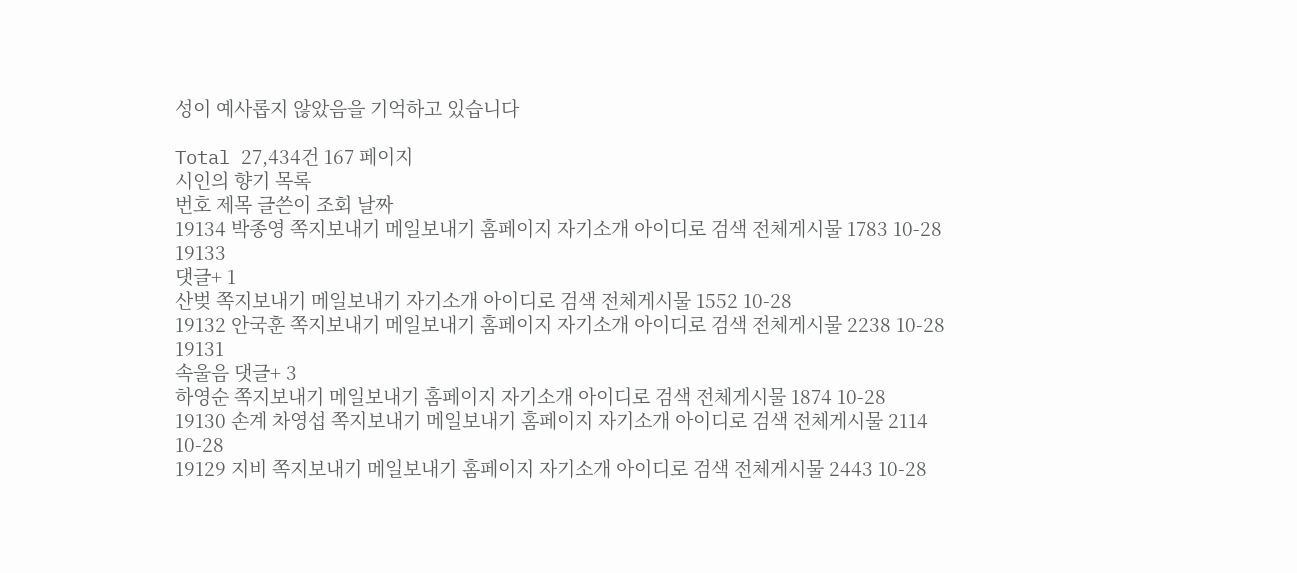성이 예사롭지 않았음을 기억하고 있습니다

Total 27,434건 167 페이지
시인의 향기 목록
번호 제목 글쓴이 조회 날짜
19134 박종영 쪽지보내기 메일보내기 홈페이지 자기소개 아이디로 검색 전체게시물 1783 10-28
19133
댓글+ 1
산벚 쪽지보내기 메일보내기 자기소개 아이디로 검색 전체게시물 1552 10-28
19132 안국훈 쪽지보내기 메일보내기 홈페이지 자기소개 아이디로 검색 전체게시물 2238 10-28
19131
속울음 댓글+ 3
하영순 쪽지보내기 메일보내기 홈페이지 자기소개 아이디로 검색 전체게시물 1874 10-28
19130 손계 차영섭 쪽지보내기 메일보내기 홈페이지 자기소개 아이디로 검색 전체게시물 2114 10-28
19129 지비 쪽지보내기 메일보내기 홈페이지 자기소개 아이디로 검색 전체게시물 2443 10-28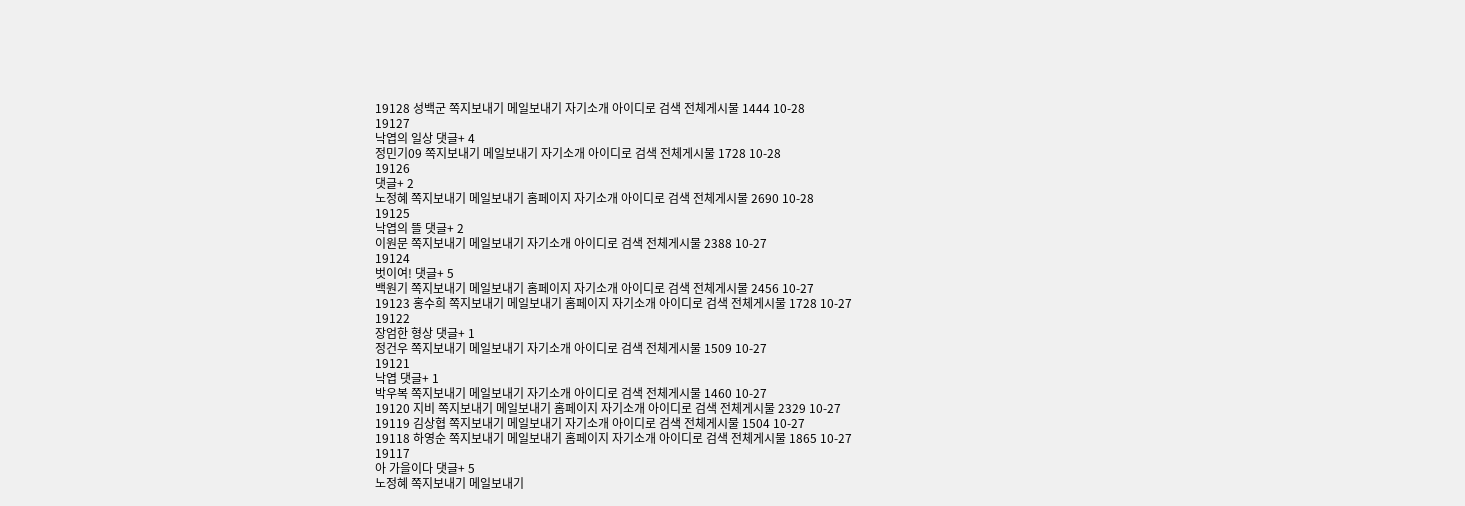19128 성백군 쪽지보내기 메일보내기 자기소개 아이디로 검색 전체게시물 1444 10-28
19127
낙엽의 일상 댓글+ 4
정민기09 쪽지보내기 메일보내기 자기소개 아이디로 검색 전체게시물 1728 10-28
19126
댓글+ 2
노정혜 쪽지보내기 메일보내기 홈페이지 자기소개 아이디로 검색 전체게시물 2690 10-28
19125
낙엽의 뜰 댓글+ 2
이원문 쪽지보내기 메일보내기 자기소개 아이디로 검색 전체게시물 2388 10-27
19124
벗이여! 댓글+ 5
백원기 쪽지보내기 메일보내기 홈페이지 자기소개 아이디로 검색 전체게시물 2456 10-27
19123 홍수희 쪽지보내기 메일보내기 홈페이지 자기소개 아이디로 검색 전체게시물 1728 10-27
19122
장엄한 형상 댓글+ 1
정건우 쪽지보내기 메일보내기 자기소개 아이디로 검색 전체게시물 1509 10-27
19121
낙엽 댓글+ 1
박우복 쪽지보내기 메일보내기 자기소개 아이디로 검색 전체게시물 1460 10-27
19120 지비 쪽지보내기 메일보내기 홈페이지 자기소개 아이디로 검색 전체게시물 2329 10-27
19119 김상협 쪽지보내기 메일보내기 자기소개 아이디로 검색 전체게시물 1504 10-27
19118 하영순 쪽지보내기 메일보내기 홈페이지 자기소개 아이디로 검색 전체게시물 1865 10-27
19117
아 가을이다 댓글+ 5
노정혜 쪽지보내기 메일보내기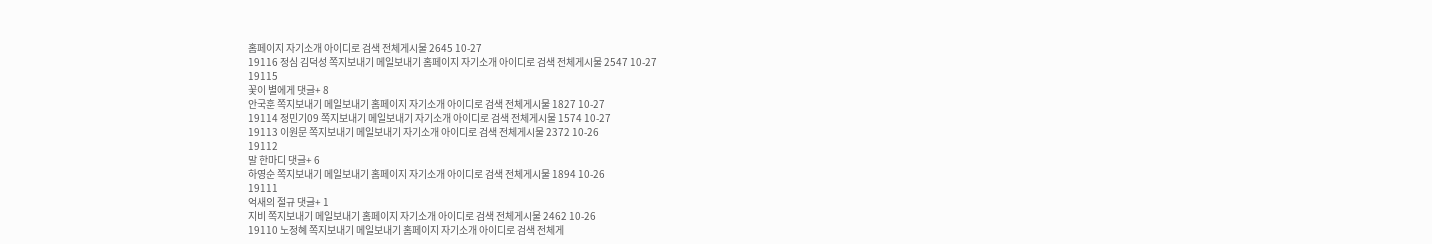홈페이지 자기소개 아이디로 검색 전체게시물 2645 10-27
19116 정심 김덕성 쪽지보내기 메일보내기 홈페이지 자기소개 아이디로 검색 전체게시물 2547 10-27
19115
꽃이 별에게 댓글+ 8
안국훈 쪽지보내기 메일보내기 홈페이지 자기소개 아이디로 검색 전체게시물 1827 10-27
19114 정민기09 쪽지보내기 메일보내기 자기소개 아이디로 검색 전체게시물 1574 10-27
19113 이원문 쪽지보내기 메일보내기 자기소개 아이디로 검색 전체게시물 2372 10-26
19112
말 한마디 댓글+ 6
하영순 쪽지보내기 메일보내기 홈페이지 자기소개 아이디로 검색 전체게시물 1894 10-26
19111
억새의 절규 댓글+ 1
지비 쪽지보내기 메일보내기 홈페이지 자기소개 아이디로 검색 전체게시물 2462 10-26
19110 노정혜 쪽지보내기 메일보내기 홈페이지 자기소개 아이디로 검색 전체게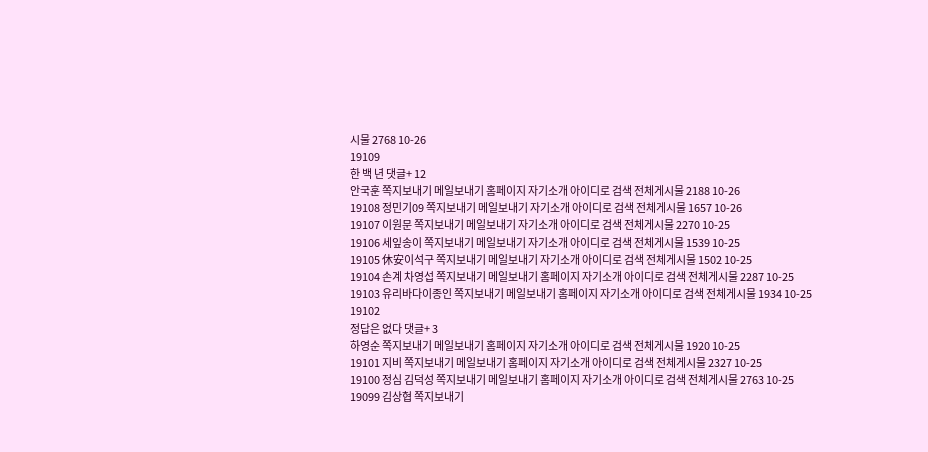시물 2768 10-26
19109
한 백 년 댓글+ 12
안국훈 쪽지보내기 메일보내기 홈페이지 자기소개 아이디로 검색 전체게시물 2188 10-26
19108 정민기09 쪽지보내기 메일보내기 자기소개 아이디로 검색 전체게시물 1657 10-26
19107 이원문 쪽지보내기 메일보내기 자기소개 아이디로 검색 전체게시물 2270 10-25
19106 세잎송이 쪽지보내기 메일보내기 자기소개 아이디로 검색 전체게시물 1539 10-25
19105 休安이석구 쪽지보내기 메일보내기 자기소개 아이디로 검색 전체게시물 1502 10-25
19104 손계 차영섭 쪽지보내기 메일보내기 홈페이지 자기소개 아이디로 검색 전체게시물 2287 10-25
19103 유리바다이종인 쪽지보내기 메일보내기 홈페이지 자기소개 아이디로 검색 전체게시물 1934 10-25
19102
정답은 없다 댓글+ 3
하영순 쪽지보내기 메일보내기 홈페이지 자기소개 아이디로 검색 전체게시물 1920 10-25
19101 지비 쪽지보내기 메일보내기 홈페이지 자기소개 아이디로 검색 전체게시물 2327 10-25
19100 정심 김덕성 쪽지보내기 메일보내기 홈페이지 자기소개 아이디로 검색 전체게시물 2763 10-25
19099 김상협 쪽지보내기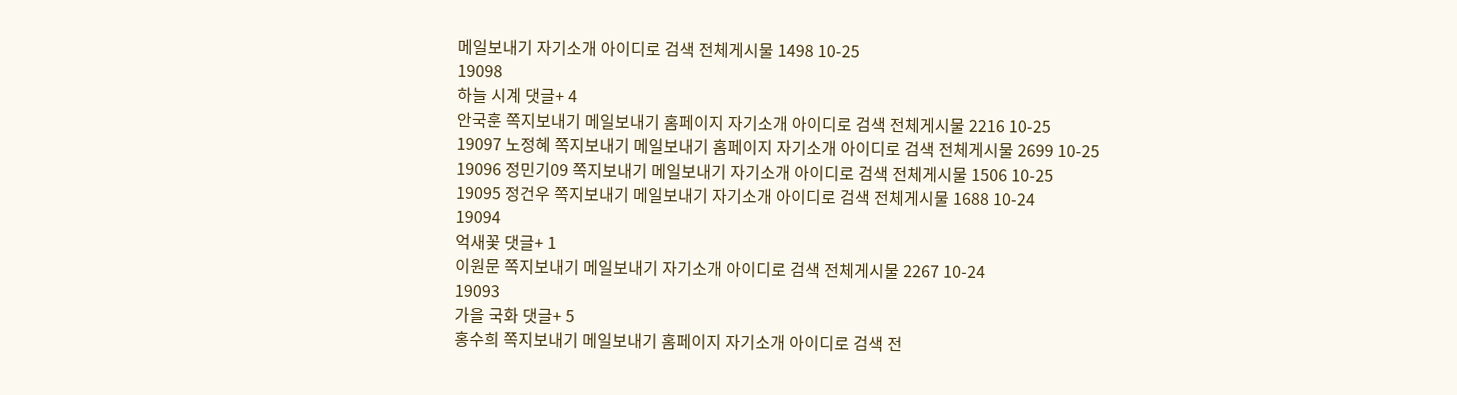메일보내기 자기소개 아이디로 검색 전체게시물 1498 10-25
19098
하늘 시계 댓글+ 4
안국훈 쪽지보내기 메일보내기 홈페이지 자기소개 아이디로 검색 전체게시물 2216 10-25
19097 노정혜 쪽지보내기 메일보내기 홈페이지 자기소개 아이디로 검색 전체게시물 2699 10-25
19096 정민기09 쪽지보내기 메일보내기 자기소개 아이디로 검색 전체게시물 1506 10-25
19095 정건우 쪽지보내기 메일보내기 자기소개 아이디로 검색 전체게시물 1688 10-24
19094
억새꽃 댓글+ 1
이원문 쪽지보내기 메일보내기 자기소개 아이디로 검색 전체게시물 2267 10-24
19093
가을 국화 댓글+ 5
홍수희 쪽지보내기 메일보내기 홈페이지 자기소개 아이디로 검색 전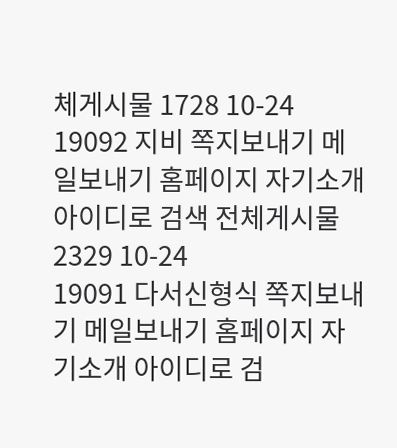체게시물 1728 10-24
19092 지비 쪽지보내기 메일보내기 홈페이지 자기소개 아이디로 검색 전체게시물 2329 10-24
19091 다서신형식 쪽지보내기 메일보내기 홈페이지 자기소개 아이디로 검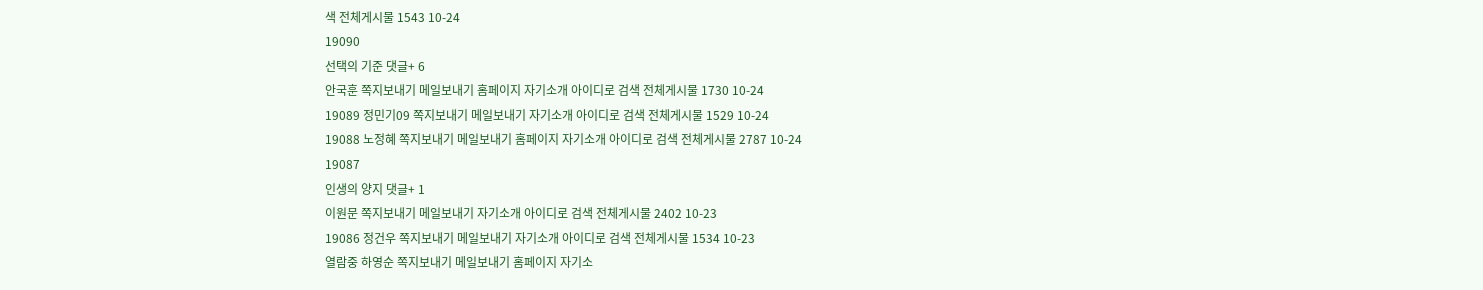색 전체게시물 1543 10-24
19090
선택의 기준 댓글+ 6
안국훈 쪽지보내기 메일보내기 홈페이지 자기소개 아이디로 검색 전체게시물 1730 10-24
19089 정민기09 쪽지보내기 메일보내기 자기소개 아이디로 검색 전체게시물 1529 10-24
19088 노정혜 쪽지보내기 메일보내기 홈페이지 자기소개 아이디로 검색 전체게시물 2787 10-24
19087
인생의 양지 댓글+ 1
이원문 쪽지보내기 메일보내기 자기소개 아이디로 검색 전체게시물 2402 10-23
19086 정건우 쪽지보내기 메일보내기 자기소개 아이디로 검색 전체게시물 1534 10-23
열람중 하영순 쪽지보내기 메일보내기 홈페이지 자기소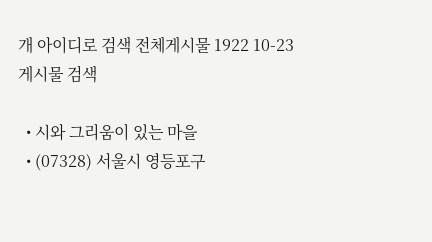개 아이디로 검색 전체게시물 1922 10-23
게시물 검색

  • 시와 그리움이 있는 마을
  • (07328) 서울시 영등포구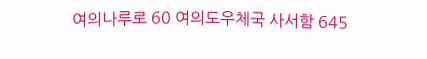여의나루로 60 여의도우체국 사서함 645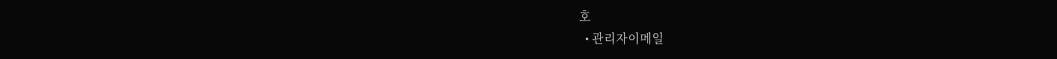호
  • 관리자이메일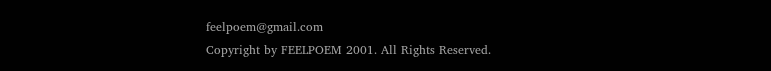feelpoem@gmail.com
Copyright by FEELPOEM 2001. All Rights Reserved.